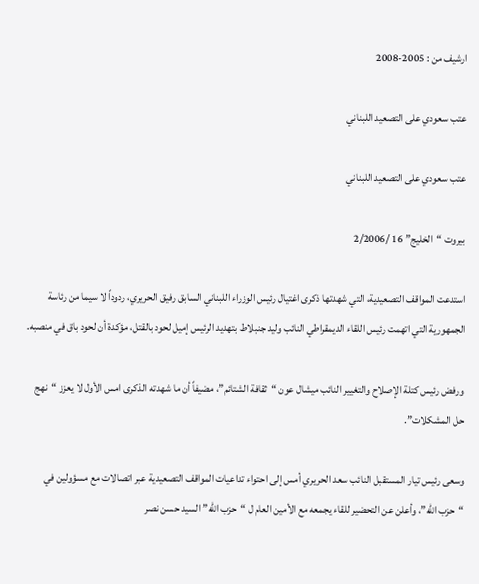ارشيف من : 2005-2008

عتب سعودي على التصعيد اللبناني

عتب سعودي على التصعيد اللبناني

بيروت “الخليج” 16 /2/2006

استدعت المواقف التصعيدية، التي شهدتها ذكرى اغتيال رئيس الوزراء اللبناني السابق رفيق الحريري، ردوداً لا سيما من رئاسة الجمهورية التي اتهمت رئيس اللقاء الديمقراطي النائب وليد جنبلاط بتهديد الرئيس إميل لحود بالقتل، مؤكدة أن لحود باق في منصبه.

ورفض رئيس كتلة الإصلاح والتغيير النائب ميشال عون “ثقافة الشتائم”، مضيفاً أن ما شهدته الذكرى امس الأول لا يعزز “نهج حل المشكلات”.

وسعى رئيس تيار المستقبل النائب سعد الحريري أمس إلى احتواء تداعيات المواقف التصعيدية عبر اتصالات مع مسؤولين في “حزب الله”، وأعلن عن التحضير للقاء يجمعه مع الأمين العام ل “حزب الله” السيد حسن نصر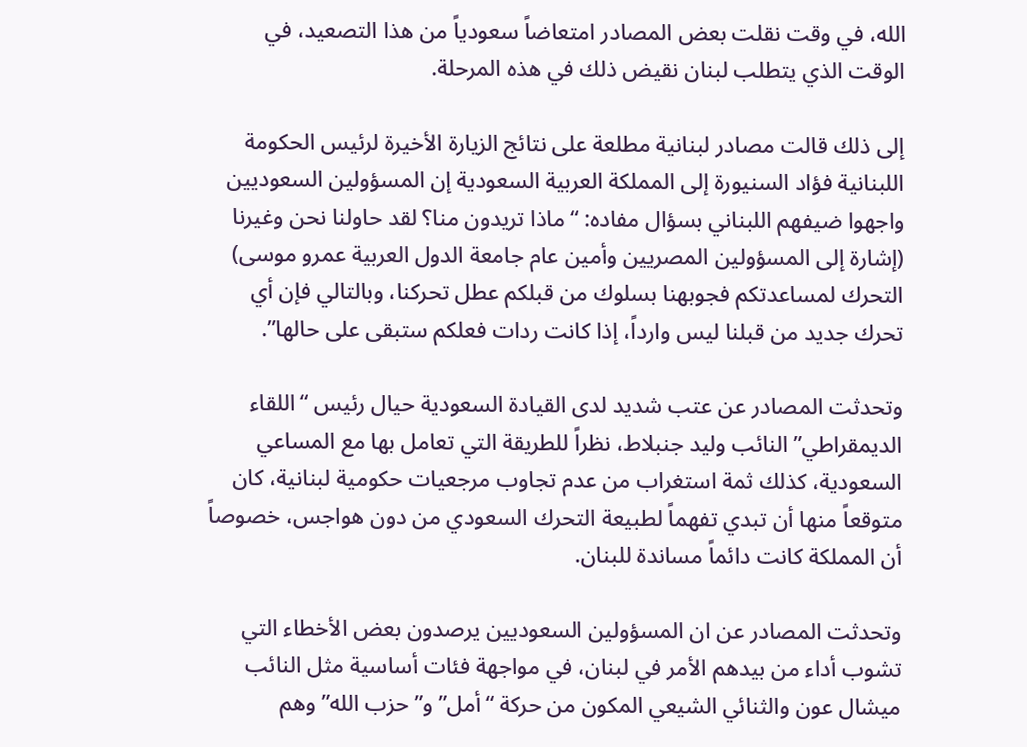الله، في وقت نقلت بعض المصادر امتعاضاً سعودياً من هذا التصعيد، في الوقت الذي يتطلب لبنان نقيض ذلك في هذه المرحلة.

إلى ذلك قالت مصادر لبنانية مطلعة على نتائج الزيارة الأخيرة لرئيس الحكومة اللبنانية فؤاد السنيورة إلى المملكة العربية السعودية إن المسؤولين السعوديين واجهوا ضيفهم اللبناني بسؤال مفاده: “ماذا تريدون منا؟ لقد حاولنا نحن وغيرنا (إشارة إلى المسؤولين المصريين وأمين عام جامعة الدول العربية عمرو موسى) التحرك لمساعدتكم فجوبهنا بسلوك من قبلكم عطل تحركنا، وبالتالي فإن أي تحرك جديد من قبلنا ليس وارداً، إذا كانت ردات فعلكم ستبقى على حالها”.

وتحدثت المصادر عن عتب شديد لدى القيادة السعودية حيال رئيس “اللقاء الديمقراطي” النائب وليد جنبلاط، نظراً للطريقة التي تعامل بها مع المساعي السعودية، كذلك ثمة استغراب من عدم تجاوب مرجعيات حكومية لبنانية، كان متوقعاً منها أن تبدي تفهماً لطبيعة التحرك السعودي من دون هواجس، خصوصاً أن المملكة كانت دائماً مساندة للبنان.

وتحدثت المصادر عن ان المسؤولين السعوديين يرصدون بعض الأخطاء التي تشوب أداء من بيدهم الأمر في لبنان، في مواجهة فئات أساسية مثل النائب ميشال عون والثنائي الشيعي المكون من حركة “أمل” و”حزب الله” وهم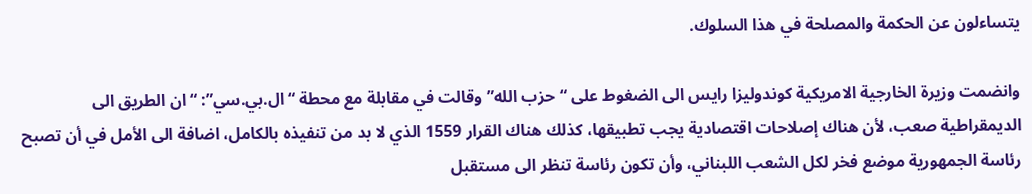يتساءلون عن الحكمة والمصلحة في هذا السلوك.

وانضمت وزيرة الخارجية الامريكية كوندوليزا رايس الى الضغوط على “حزب الله” وقالت في مقابلة مع محطة “ال.بي.سي”: “ان الطريق الى الديمقراطية صعب، لأن هناك إصلاحات اقتصادية يجب تطبيقها، كذلك هناك القرار 1559 الذي لا بد من تنفيذه بالكامل، اضافة الى الأمل في أن تصبح رئاسة الجمهورية موضع فخر لكل الشعب اللبناني، وأن تكون رئاسة تنظر الى مستقبل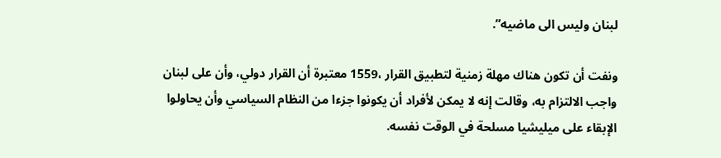لبنان وليس الى ماضيه”.

ونفت أن تكون هناك مهلة زمنية لتطبيق القرار ،1559 معتبرة أن القرار دولي، وأن على لبنان واجب الالتزام به، وقالت إنه لا يمكن لأفراد أن يكونوا جزءا من النظام السياسي وأن يحاولوا الإبقاء على ميليشيا مسلحة في الوقت نفسه.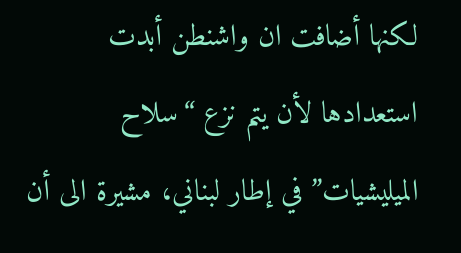لكنها أضافت ان واشنطن أبدت استعدادها لأن يتم نزع “سلاح الميليشيات” في إطار لبناني، مشيرة الى أن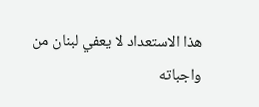هذا الاستعداد لا يعفي لبنان من واجباته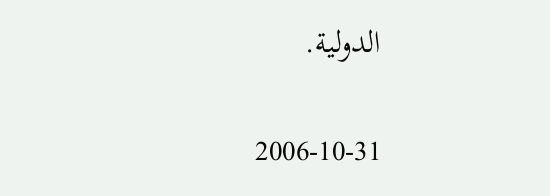الدولية.

2006-10-31